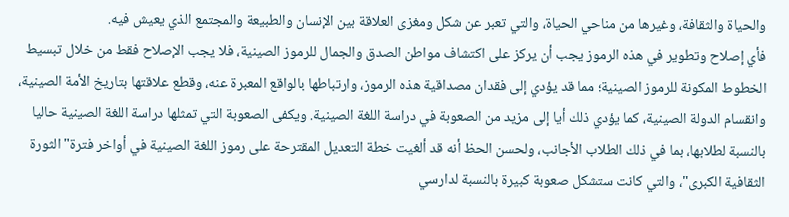والحياة والثقافة، وغيرها من مناحي الحياة، والتي تعبر عن شكل ومغزى العلاقة بين الإنسان والطبيعة والمجتمع الذي يعيش فيه.
فأي إصلاح وتطوير في هذه الرموز يجب أن يركز على اكتشاف مواطن الصدق والجمال للرموز الصينية، فلا يجب الإصلاح فقط من خلال تبسيط الخطوط المكونة للرموز الصينية؛ مما قد يؤدي إلى فقدان مصداقية هذه الرموز، وارتباطها بالواقع المعبرة عنه، وقطع علاقتها بتاريخ الأمة الصينية، وانقسام الدولة الصينية، كما يؤدي ذلك أيا إلى مزيد من الصعوبة في دراسة اللغة الصينية. ويكفى الصعوبة التي تمثلها دراسة اللغة الصينية حاليا بالنسبة لطلابها، بما في ذلك الطلاب الأجانب، ولحسن الحظ أنه قد ألغيت خطة التعديل المقترحة على رموز اللغة الصينية في أواخر فترة"الثورة الثقافية الكبرى"، والتي كانت ستشكل صعوبة كبيرة بالنسبة لدارسي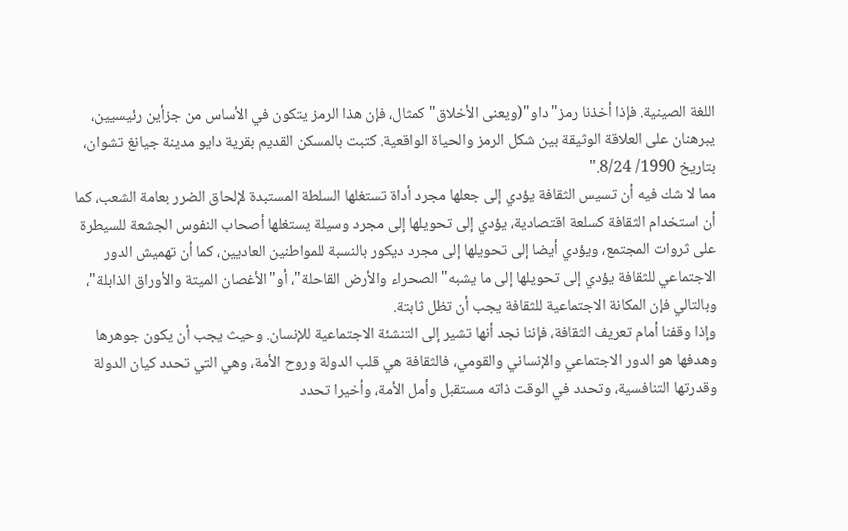اللغة الصينية. فإذا أخذنا رمز"داو"(ويعنى الأخلاق"كمثال، فإن هذا الرمز يتكون في الأساس من جزأين رئيسيين، يبرهنان على العلاقة الوثيقة بين شكل الرمز والحياة الواقعية. كتبت بالمسكن القديم بقرية دايو مدينة جيانغ تشوان، بتاريخ 1990/ 8/24."
مما لا شك فيه أن تسيس الثقافة يؤدي إلى جعلها مجرد أداة تستغلها السلطة المستبدة لإلحاق الضرر بعامة الشعب، كما أن استخدام الثقافة كسلعة اقتصادية، يؤدي إلى تحويلها إلى مجرد وسيلة يستغلها أصحاب النفوس الجشعة للسيطرة على ثروات المجتمع، ويؤدي أيضا إلى تحويلها إلى مجرد ديكور بالنسبة للمواطنين العاديين، كما أن تهميش الدور الاجتماعي للثقافة يؤدي إلى تحويلها إلى ما يشبه"الصحراء والأرض القاحلة"، أو"الأغصان الميتة والأوراق الذابلة"، وبالتالي فإن المكانة الاجتماعية للثقافة يجب أن تظل ثابتة.
وإذا وقفنا أمام تعريف الثقافة، فإننا نجد أنها تشير إلى التنشئة الاجتماعية للإنسان. وحيث يجب أن يكون جوهرها وهدفها هو الدور الاجتماعي والإنساني والقومي، فالثقافة هي قلب الدولة وروح الأمة، وهي التي تحدد کيان الدولة وقدرتها التنافسية، وتحدد في الوقت ذاته مستقبل وأمل الأمة، وأخيرا تحدد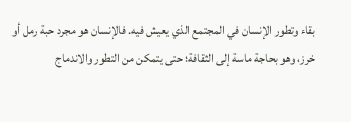بقاء وتطور الإنسان في المجتمع الذي يعيش فيه. فالإنسان هو مجرد حبة رمل أو خرز، وهو بحاجة ماسة إلى الثقافة؛ حتى يتمكن من التطور والاندماج